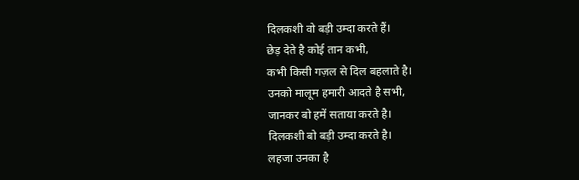दिलकशी वो बड़ी उम्दा करते हैं।
छेड़ देते है कोई तान कभी,
कभी किसी गज़ल से दिल बहलाते है।
उनको मालूम हमारी आदते है सभी,
जानकर बो हमें सताया करते है।
दिलकशी बो बड़ी उम्दा करते है।
लहजा उनका है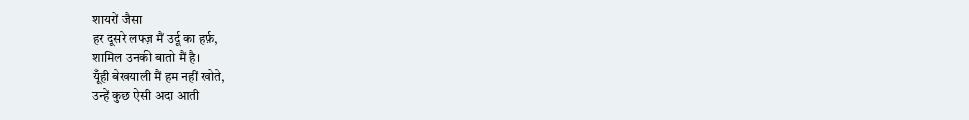शायरों जैसा
हर दूसरे लफ्ज़ मैं उर्दू का हर्फ़,
शामिल उनकी बातो मैं है।
यूँही बेखयाली मैं हम नहीं खोते,
उन्हें कुछ ऐसी अदा आती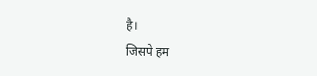है।
जिसपे हम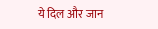ये दिल और जान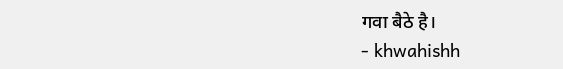गवा बैठे है।
- khwahishh